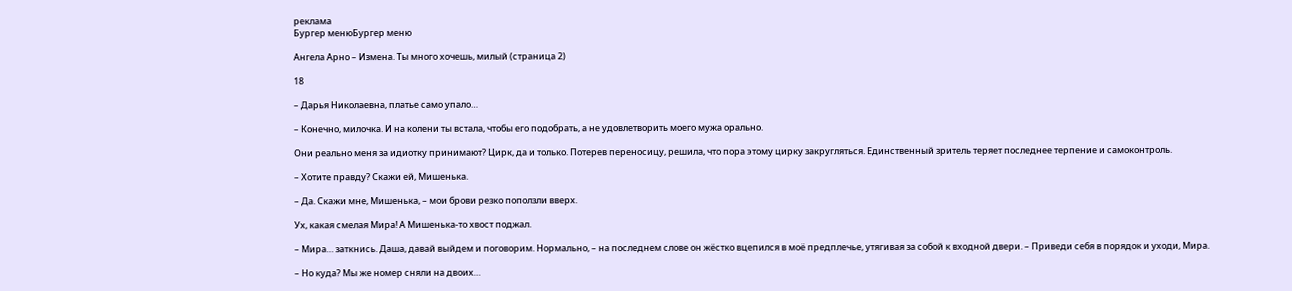реклама
Бургер менюБургер меню

Ангела Арно – Измена. Ты много хочешь, милый (страница 2)

18

– Дарья Николаевна, платье само упало…

– Конечно, милочка. И на колени ты встала, чтобы его подобрать, а не удовлетворить моего мужа орально.

Они реально меня за идиотку принимают? Цирк, да и только. Потерев переносицу, решила, что пора этому цирку закругляться. Единственный зритель теряет последнее терпение и самоконтроль.

– Хотите правду? Скажи ей, Мишенька.

– Да. Скажи мне, Мишенька, – мои брови резко поползли вверх.

Ух, какая смелая Мира! А Мишенька-то хвост поджал.

– Мира… заткнись. Даша, давай выйдем и поговорим. Нормально, – на последнем слове он жёстко вцепился в моё предплечье, утягивая за собой к входной двери. – Приведи себя в порядок и уходи, Мира.

– Но куда? Мы же номер сняли на двоих…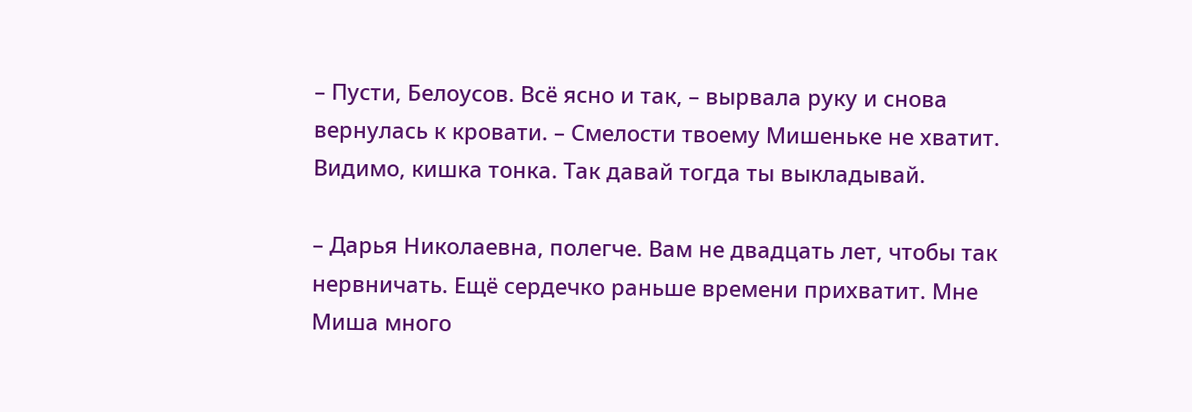– Пусти, Белоусов. Всё ясно и так, – вырвала руку и снова вернулась к кровати. – Смелости твоему Мишеньке не хватит. Видимо, кишка тонка. Так давай тогда ты выкладывай.

– Дарья Николаевна, полегче. Вам не двадцать лет, чтобы так нервничать. Ещё сердечко раньше времени прихватит. Мне Миша много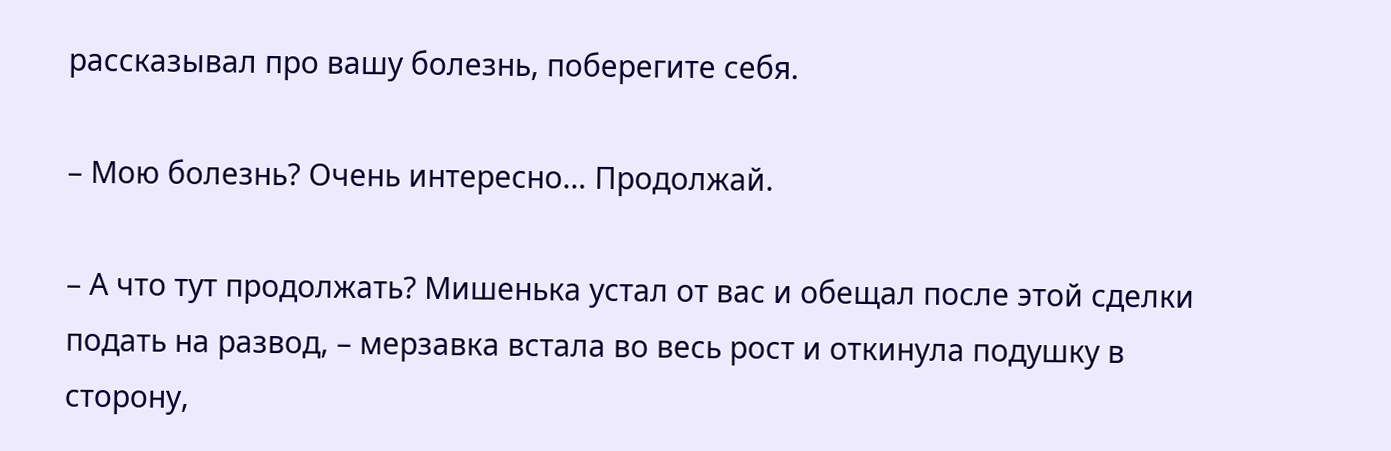рассказывал про вашу болезнь, поберегите себя.

– Мою болезнь? Очень интересно… Продолжай.

– А что тут продолжать? Мишенька устал от вас и обещал после этой сделки подать на развод, – мерзавка встала во весь рост и откинула подушку в сторону,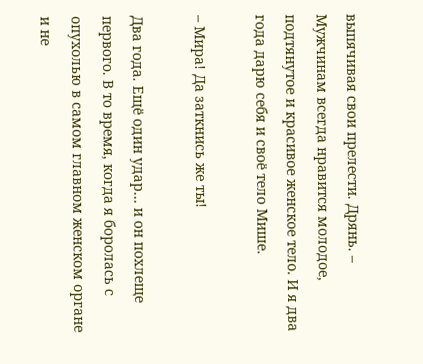выпячивая свои прелести. Дрянь. – Мужчинам всегда нравится молодое, подтянутое и красивое женское тело. И я два года дарю себя и своё тело Мише.

– Мира! Да заткнись же ты!

Два года. Ещё один удар… и он похлеще первого. В то время, когда я боролась с опухолью в самом главном женском органе и не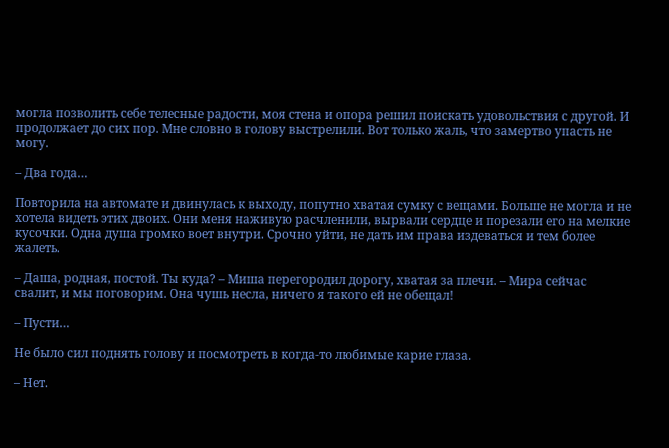могла позволить себе телесные радости, моя стена и опора решил поискать удовольствия с другой. И продолжает до сих пор. Мне словно в голову выстрелили. Вот только жаль, что замертво упасть не могу.

– Два года…

Повторила на автомате и двинулась к выходу, попутно хватая сумку с вещами. Больше не могла и не хотела видеть этих двоих. Они меня наживую расчленили, вырвали сердце и порезали его на мелкие кусочки. Одна душа громко воет внутри. Срочно уйти, не дать им права издеваться и тем более жалеть.

– Даша, родная, постой. Ты куда? – Миша перегородил дорогу, хватая за плечи. – Мира сейчас свалит, и мы поговорим. Она чушь несла, ничего я такого ей не обещал!

– Пусти…

Не было сил поднять голову и посмотреть в когда-то любимые карие глаза.

– Нет.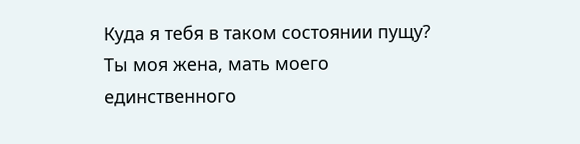Куда я тебя в таком состоянии пущу? Ты моя жена, мать моего единственного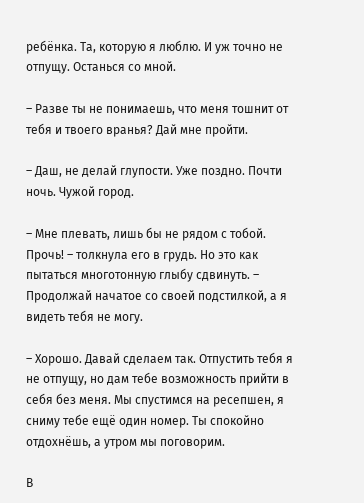ребёнка. Та, которую я люблю. И уж точно не отпущу. Останься со мной.

– Разве ты не понимаешь, что меня тошнит от тебя и твоего вранья? Дай мне пройти.

– Даш, не делай глупости. Уже поздно. Почти ночь. Чужой город.

– Мне плевать, лишь бы не рядом с тобой. Прочь! – толкнула его в грудь. Но это как пытаться многотонную глыбу сдвинуть. – Продолжай начатое со своей подстилкой, а я видеть тебя не могу.

– Хорошо. Давай сделаем так. Отпустить тебя я не отпущу, но дам тебе возможность прийти в себя без меня. Мы спустимся на ресепшен, я сниму тебе ещё один номер. Ты спокойно отдохнёшь, а утром мы поговорим.

В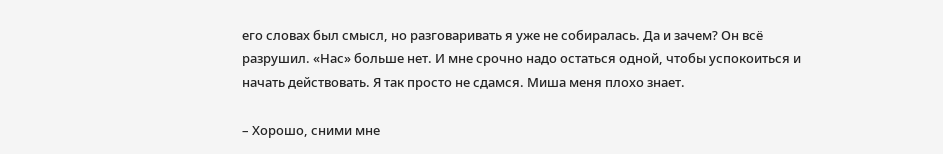его словах был смысл, но разговаривать я уже не собиралась. Да и зачем? Он всё разрушил. «Нас» больше нет. И мне срочно надо остаться одной, чтобы успокоиться и начать действовать. Я так просто не сдамся. Миша меня плохо знает.

– Хорошо, сними мне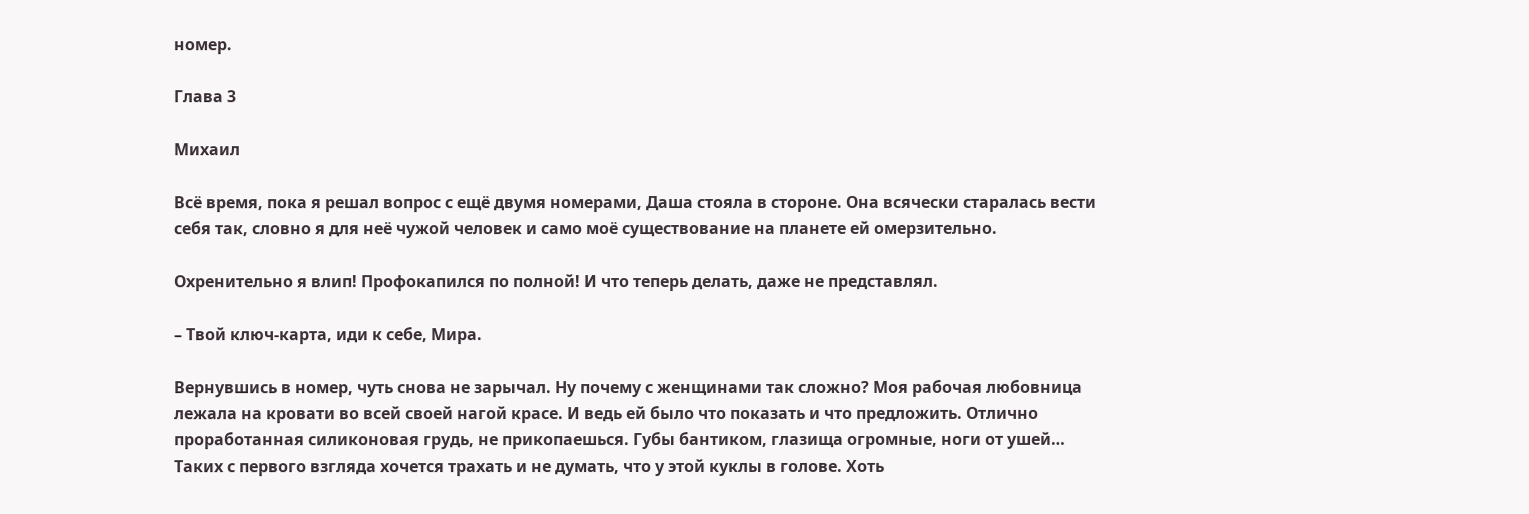номер.

Глава 3

Михаил

Всё время, пока я решал вопрос с ещё двумя номерами, Даша стояла в стороне. Она всячески старалась вести себя так, словно я для неё чужой человек и само моё существование на планете ей омерзительно.

Охренительно я влип! Профокапился по полной! И что теперь делать, даже не представлял.

– Твой ключ-карта, иди к себе, Мира.

Вернувшись в номер, чуть снова не зарычал. Ну почему с женщинами так сложно? Моя рабочая любовница лежала на кровати во всей своей нагой красе. И ведь ей было что показать и что предложить. Отлично проработанная силиконовая грудь, не прикопаешься. Губы бантиком, глазища огромные, ноги от ушей… Таких с первого взгляда хочется трахать и не думать, что у этой куклы в голове. Хоть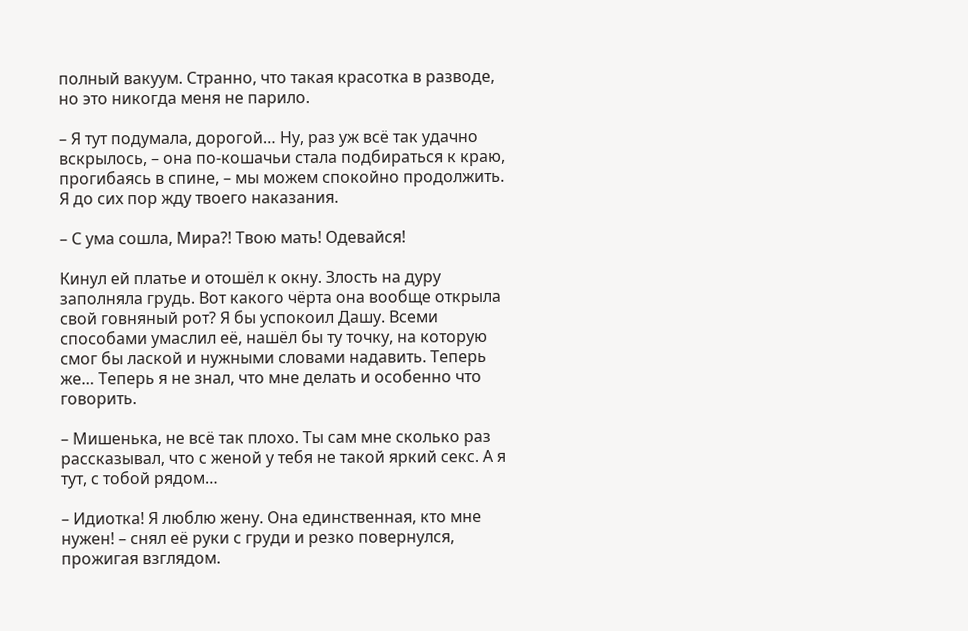полный вакуум. Странно, что такая красотка в разводе, но это никогда меня не парило.

– Я тут подумала, дорогой… Ну, раз уж всё так удачно вскрылось, – она по-кошачьи стала подбираться к краю, прогибаясь в спине, – мы можем спокойно продолжить. Я до сих пор жду твоего наказания.

– С ума сошла, Мира?! Твою мать! Одевайся!

Кинул ей платье и отошёл к окну. Злость на дуру заполняла грудь. Вот какого чёрта она вообще открыла свой говняный рот? Я бы успокоил Дашу. Всеми способами умаслил её, нашёл бы ту точку, на которую смог бы лаской и нужными словами надавить. Теперь же… Теперь я не знал, что мне делать и особенно что говорить.

– Мишенька, не всё так плохо. Ты сам мне сколько раз рассказывал, что с женой у тебя не такой яркий секс. А я тут, с тобой рядом…

– Идиотка! Я люблю жену. Она единственная, кто мне нужен! – снял её руки с груди и резко повернулся, прожигая взглядом.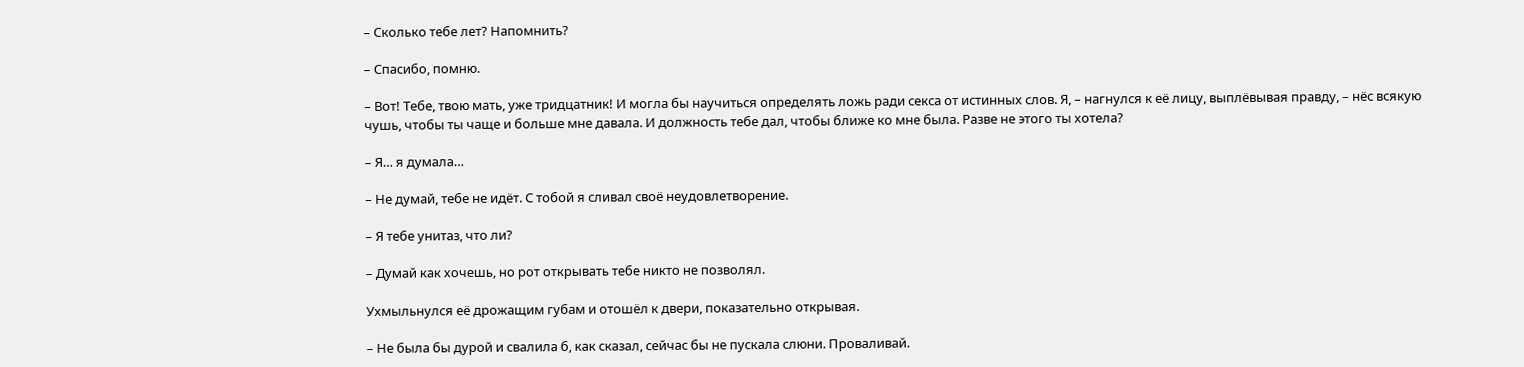– Сколько тебе лет? Напомнить?

– Спасибо, помню.

– Вот! Тебе, твою мать, уже тридцатник! И могла бы научиться определять ложь ради секса от истинных слов. Я, – нагнулся к её лицу, выплёвывая правду, – нёс всякую чушь, чтобы ты чаще и больше мне давала. И должность тебе дал, чтобы ближе ко мне была. Разве не этого ты хотела?

– Я… я думала…

– Не думай, тебе не идёт. С тобой я сливал своё неудовлетворение.

– Я тебе унитаз, что ли?

– Думай как хочешь, но рот открывать тебе никто не позволял.

Ухмыльнулся её дрожащим губам и отошёл к двери, показательно открывая.

– Не была бы дурой и свалила б, как сказал, сейчас бы не пускала слюни. Проваливай.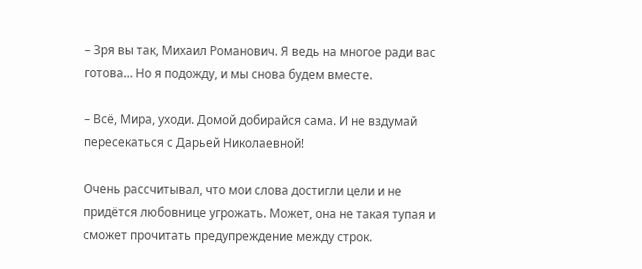– Зря вы так, Михаил Романович. Я ведь на многое ради вас готова… Но я подожду, и мы снова будем вместе.

– Всё, Мира, уходи. Домой добирайся сама. И не вздумай пересекаться с Дарьей Николаевной!

Очень рассчитывал, что мои слова достигли цели и не придётся любовнице угрожать. Может, она не такая тупая и сможет прочитать предупреждение между строк.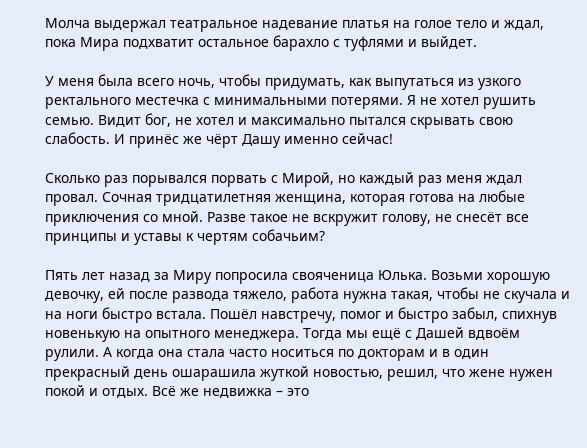Молча выдержал театральное надевание платья на голое тело и ждал, пока Мира подхватит остальное барахло с туфлями и выйдет.

У меня была всего ночь, чтобы придумать, как выпутаться из узкого ректального местечка с минимальными потерями. Я не хотел рушить семью. Видит бог, не хотел и максимально пытался скрывать свою слабость. И принёс же чёрт Дашу именно сейчас!

Сколько раз порывался порвать с Мирой, но каждый раз меня ждал провал. Сочная тридцатилетняя женщина, которая готова на любые приключения со мной. Разве такое не вскружит голову, не снесёт все принципы и уставы к чертям собачьим?

Пять лет назад за Миру попросила свояченица Юлька. Возьми хорошую девочку, ей после развода тяжело, работа нужна такая, чтобы не скучала и на ноги быстро встала. Пошёл навстречу, помог и быстро забыл, спихнув новенькую на опытного менеджера. Тогда мы ещё с Дашей вдвоём рулили. А когда она стала часто носиться по докторам и в один прекрасный день ошарашила жуткой новостью, решил, что жене нужен покой и отдых. Всё же недвижка – это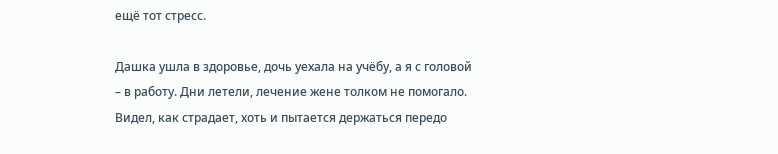ещё тот стресс.

Дашка ушла в здоровье, дочь уехала на учёбу, а я с головой – в работу. Дни летели, лечение жене толком не помогало. Видел, как страдает, хоть и пытается держаться передо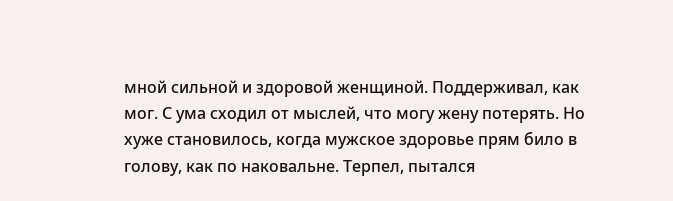мной сильной и здоровой женщиной. Поддерживал, как мог. С ума сходил от мыслей, что могу жену потерять. Но хуже становилось, когда мужское здоровье прям било в голову, как по наковальне. Терпел, пытался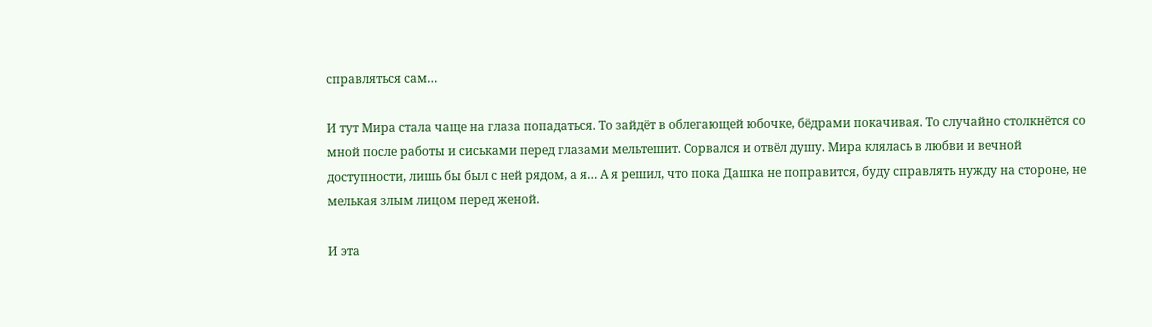справляться сам…

И тут Мира стала чаще на глаза попадаться. То зайдёт в облегающей юбочке, бёдрами покачивая. То случайно столкнётся со мной после работы и сиськами перед глазами мельтешит. Сорвался и отвёл душу. Мира клялась в любви и вечной доступности, лишь бы был с ней рядом, а я… А я решил, что пока Дашка не поправится, буду справлять нужду на стороне, не мелькая злым лицом перед женой.

И эта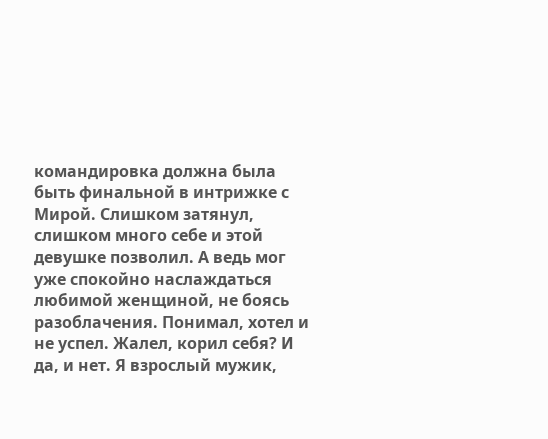командировка должна была быть финальной в интрижке с Мирой. Слишком затянул, слишком много себе и этой девушке позволил. А ведь мог уже спокойно наслаждаться любимой женщиной, не боясь разоблачения. Понимал, хотел и не успел. Жалел, корил себя? И да, и нет. Я взрослый мужик,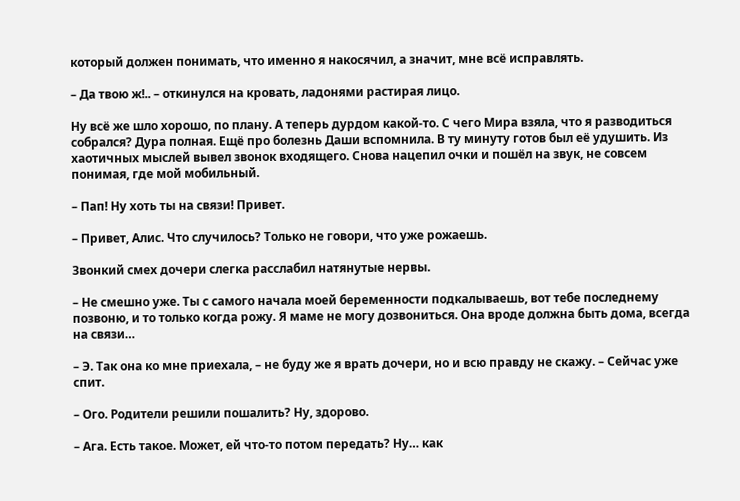который должен понимать, что именно я накосячил, а значит, мне всё исправлять.

– Да твою ж!.. – откинулся на кровать, ладонями растирая лицо.

Ну всё же шло хорошо, по плану. А теперь дурдом какой-то. С чего Мира взяла, что я разводиться собрался? Дура полная. Ещё про болезнь Даши вспомнила. В ту минуту готов был её удушить. Из хаотичных мыслей вывел звонок входящего. Снова нацепил очки и пошёл на звук, не совсем понимая, где мой мобильный.

– Пап! Ну хоть ты на связи! Привет.

– Привет, Алис. Что случилось? Только не говори, что уже рожаешь.

Звонкий смех дочери слегка расслабил натянутые нервы.

– Не смешно уже. Ты с самого начала моей беременности подкалываешь, вот тебе последнему позвоню, и то только когда рожу. Я маме не могу дозвониться. Она вроде должна быть дома, всегда на связи…

– Э. Так она ко мне приехала, – не буду же я врать дочери, но и всю правду не скажу. – Сейчас уже спит.

– Ого. Родители решили пошалить? Ну, здорово.

– Ага. Есть такое. Может, ей что-то потом передать? Ну… как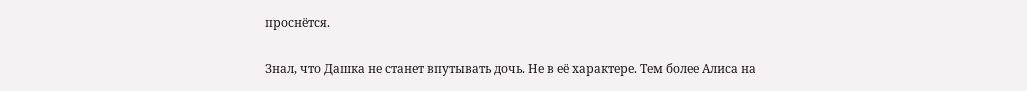проснётся.

Знал, что Дашка не станет впутывать дочь. Не в её характере. Тем более Алиса на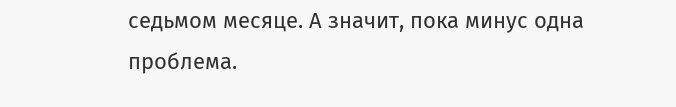седьмом месяце. А значит, пока минус одна проблема.